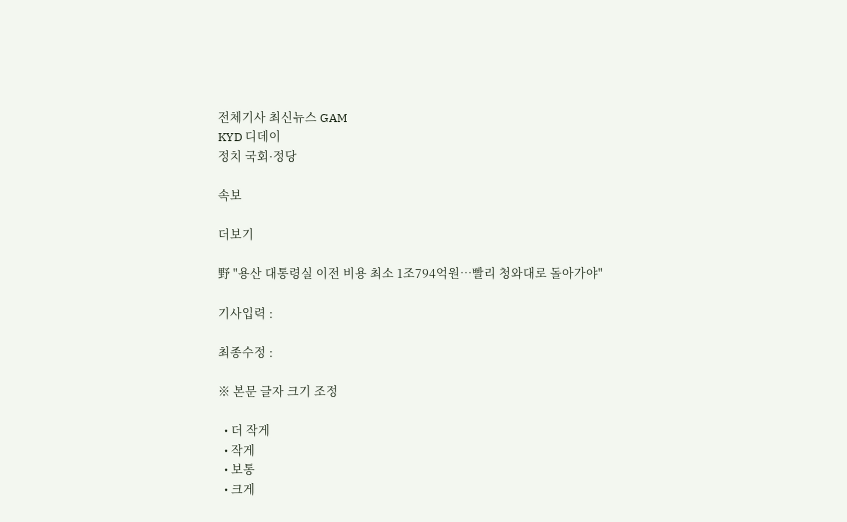전체기사 최신뉴스 GAM
KYD 디데이
정치 국회·정당

속보

더보기

野 "용산 대통령실 이전 비용 최소 1조794억원…빨리 청와대로 돌아가야"

기사입력 :

최종수정 :

※ 본문 글자 크기 조정

  • 더 작게
  • 작게
  • 보통
  • 크게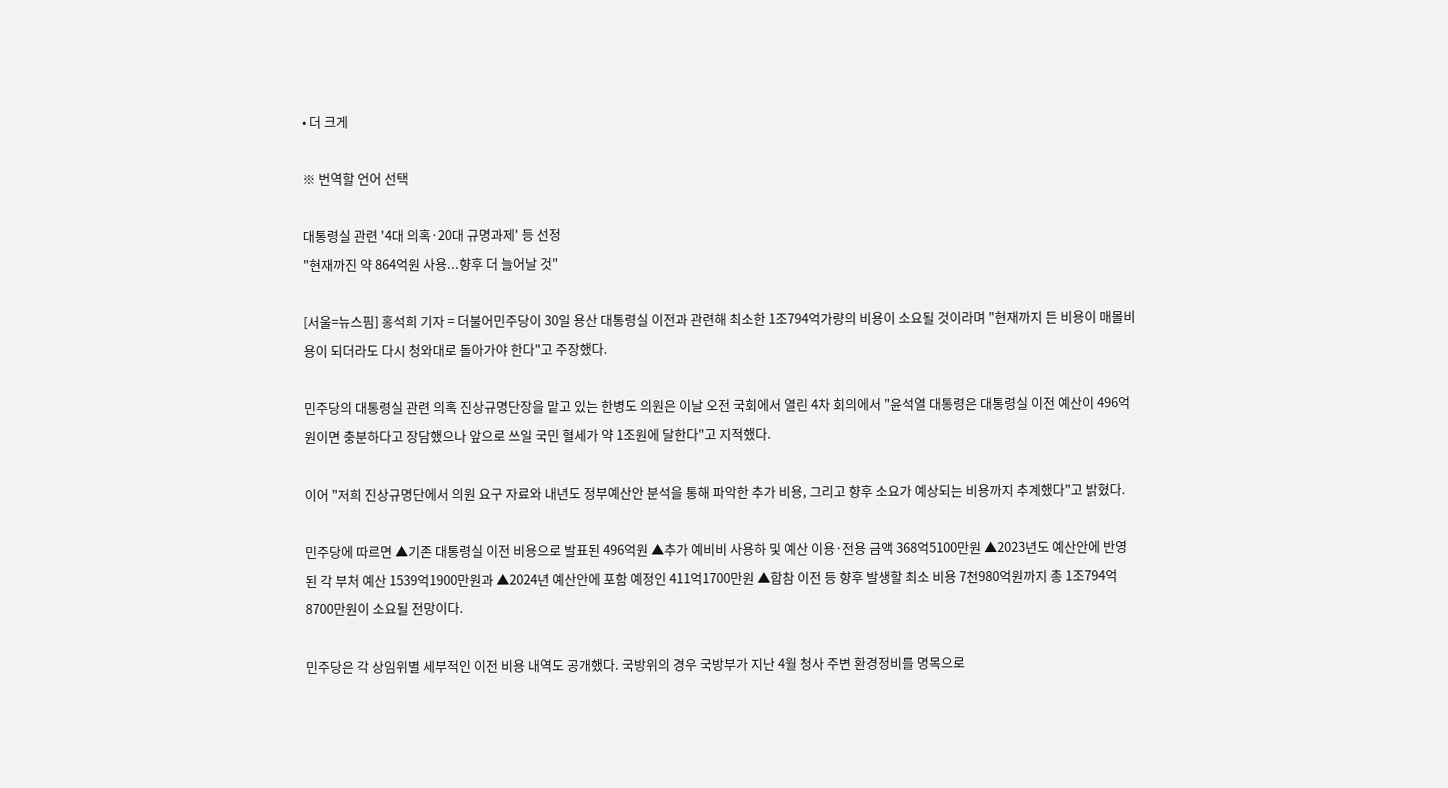• 더 크게

※ 번역할 언어 선택

대통령실 관련 '4대 의혹·20대 규명과제' 등 선정
"현재까진 약 864억원 사용...향후 더 늘어날 것"

[서울=뉴스핌] 홍석희 기자 = 더불어민주당이 30일 용산 대통령실 이전과 관련해 최소한 1조794억가량의 비용이 소요될 것이라며 "현재까지 든 비용이 매몰비용이 되더라도 다시 청와대로 돌아가야 한다"고 주장했다.

민주당의 대통령실 관련 의혹 진상규명단장을 맡고 있는 한병도 의원은 이날 오전 국회에서 열린 4차 회의에서 "윤석열 대통령은 대통령실 이전 예산이 496억원이면 충분하다고 장담했으나 앞으로 쓰일 국민 혈세가 약 1조원에 달한다"고 지적했다.

이어 "저희 진상규명단에서 의원 요구 자료와 내년도 정부예산안 분석을 통해 파악한 추가 비용, 그리고 향후 소요가 예상되는 비용까지 추계했다"고 밝혔다.

민주당에 따르면 ▲기존 대통령실 이전 비용으로 발표된 496억원 ▲추가 예비비 사용하 및 예산 이용·전용 금액 368억5100만원 ▲2023년도 예산안에 반영된 각 부처 예산 1539억1900만원과 ▲2024년 예산안에 포함 예정인 411억1700만원 ▲합참 이전 등 향후 발생할 최소 비용 7천980억원까지 총 1조794억8700만원이 소요될 전망이다.

민주당은 각 상임위별 세부적인 이전 비용 내역도 공개했다. 국방위의 경우 국방부가 지난 4월 청사 주변 환경정비를 명목으로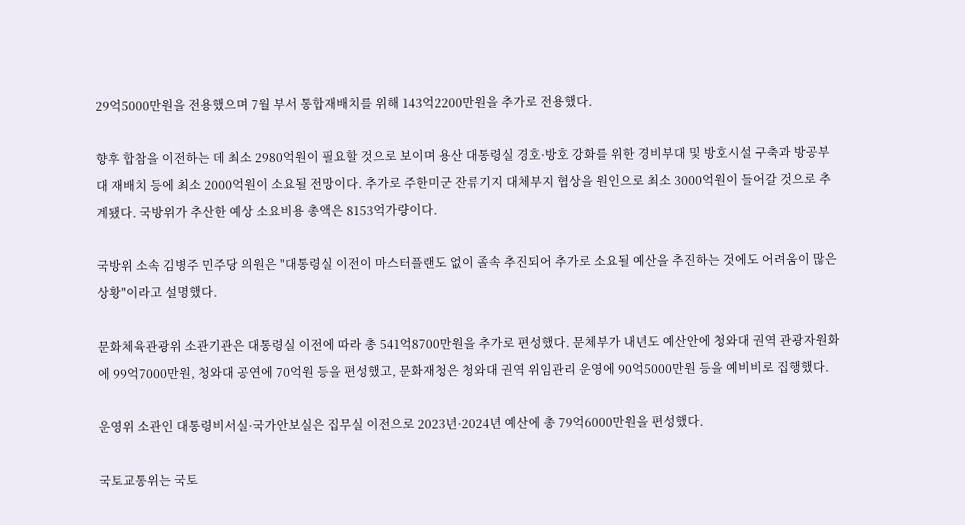29억5000만원을 전용했으며 7월 부서 통합재배치를 위해 143억2200만원을 추가로 전용했다.

향후 합참을 이전하는 데 최소 2980억원이 필요할 것으로 보이며 용산 대통령실 경호·방호 강화를 위한 경비부대 및 방호시설 구축과 방공부대 재배치 등에 최소 2000억원이 소요될 전망이다. 추가로 주한미군 잔류기지 대체부지 협상을 원인으로 최소 3000억원이 들어갈 것으로 추계됐다. 국방위가 추산한 예상 소요비용 총액은 8153억가량이다.

국방위 소속 김병주 민주당 의원은 "대통령실 이전이 마스터플랜도 없이 졸속 추진되어 추가로 소요될 예산을 추진하는 것에도 어려움이 많은 상황"이라고 설명했다.

문화체육관광위 소관기관은 대통령실 이전에 따라 총 541억8700만원을 추가로 편성했다. 문체부가 내년도 예산안에 청와대 권역 관광자원화에 99억7000만원, 청와대 공연에 70억원 등을 편성했고, 문화재청은 청와대 권역 위임관리 운영에 90억5000만원 등을 예비비로 집행했다.

운영위 소관인 대통령비서실·국가안보실은 집무실 이전으로 2023년·2024년 예산에 총 79억6000만원을 편성했다.

국토교통위는 국토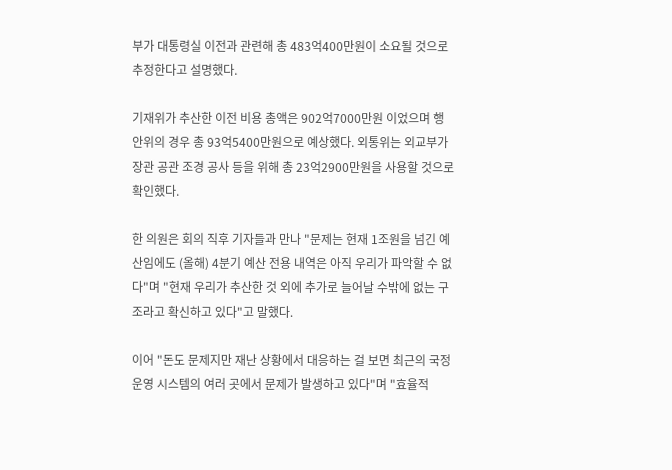부가 대통령실 이전과 관련해 총 483억400만원이 소요될 것으로 추정한다고 설명했다.

기재위가 추산한 이전 비용 총액은 902억7000만원 이었으며 행안위의 경우 총 93억5400만원으로 예상했다. 외통위는 외교부가 장관 공관 조경 공사 등을 위해 총 23억2900만원을 사용할 것으로 확인했다.

한 의원은 회의 직후 기자들과 만나 "문제는 현재 1조원을 넘긴 예산임에도 (올해) 4분기 예산 전용 내역은 아직 우리가 파악할 수 없다"며 "현재 우리가 추산한 것 외에 추가로 늘어날 수밖에 없는 구조라고 확신하고 있다"고 말했다.

이어 "돈도 문제지만 재난 상황에서 대응하는 걸 보면 최근의 국정 운영 시스템의 여러 곳에서 문제가 발생하고 있다"며 "효율적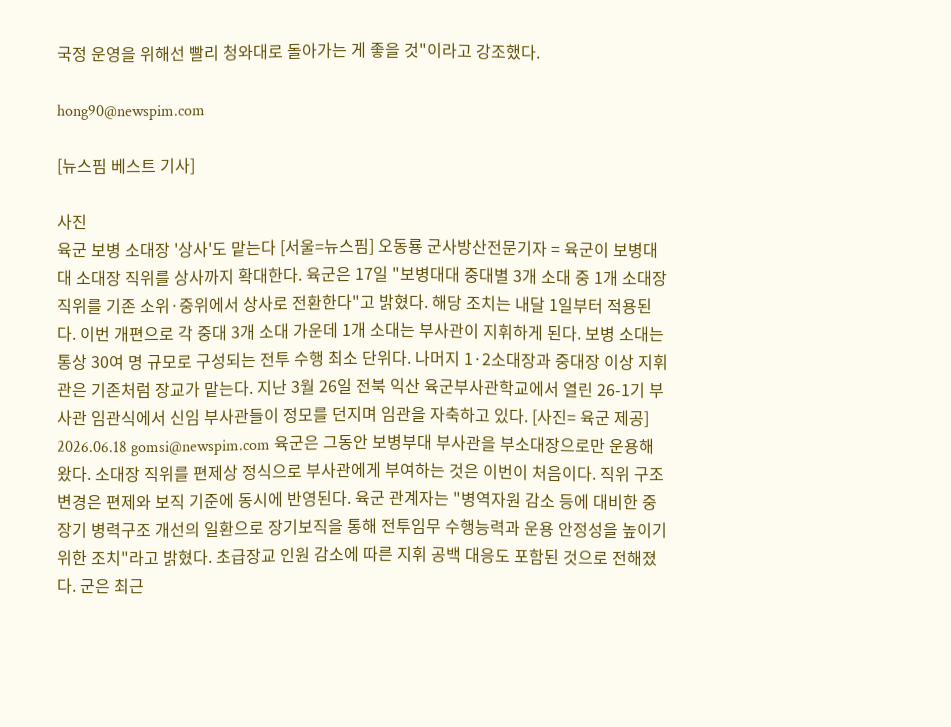국정 운영을 위해선 빨리 청와대로 돌아가는 게 좋을 것"이라고 강조했다.

hong90@newspim.com

[뉴스핌 베스트 기사]

사진
육군 보병 소대장 '상사'도 맡는다 [서울=뉴스핌] 오동룡 군사방산전문기자 = 육군이 보병대대 소대장 직위를 상사까지 확대한다. 육군은 17일 "보병대대 중대별 3개 소대 중 1개 소대장 직위를 기존 소위·중위에서 상사로 전환한다"고 밝혔다. 해당 조치는 내달 1일부터 적용된다. 이번 개편으로 각 중대 3개 소대 가운데 1개 소대는 부사관이 지휘하게 된다. 보병 소대는 통상 30여 명 규모로 구성되는 전투 수행 최소 단위다. 나머지 1·2소대장과 중대장 이상 지휘관은 기존처럼 장교가 맡는다. 지난 3월 26일 전북 익산 육군부사관학교에서 열린 26-1기 부사관 임관식에서 신임 부사관들이 정모를 던지며 임관을 자축하고 있다. [사진= 육군 제공] 2026.06.18 gomsi@newspim.com 육군은 그동안 보병부대 부사관을 부소대장으로만 운용해왔다. 소대장 직위를 편제상 정식으로 부사관에게 부여하는 것은 이번이 처음이다. 직위 구조 변경은 편제와 보직 기준에 동시에 반영된다. 육군 관계자는 "병역자원 감소 등에 대비한 중장기 병력구조 개선의 일환으로 장기보직을 통해 전투임무 수행능력과 운용 안정성을 높이기 위한 조치"라고 밝혔다. 초급장교 인원 감소에 따른 지휘 공백 대응도 포함된 것으로 전해졌다. 군은 최근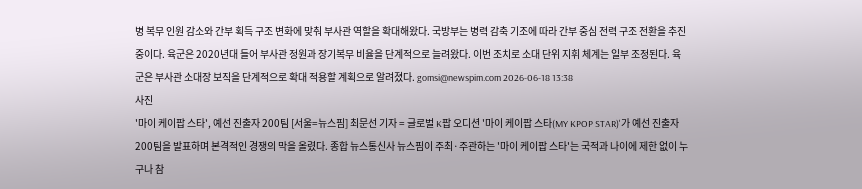병 복무 인원 감소와 간부 획득 구조 변화에 맞춰 부사관 역할을 확대해왔다. 국방부는 병력 감축 기조에 따라 간부 중심 전력 구조 전환을 추진 중이다. 육군은 2020년대 들어 부사관 정원과 장기복무 비율을 단계적으로 늘려왔다. 이번 조치로 소대 단위 지휘 체계는 일부 조정된다. 육군은 부사관 소대장 보직을 단계적으로 확대 적용할 계획으로 알려졌다. gomsi@newspim.com 2026-06-18 13:38
사진
'마이 케이팝 스타', 예선 진출자 200팀 [서울=뉴스핌] 최문선 기자 = 글로벌 K팝 오디션 '마이 케이팝 스타(MY KPOP STAR)'가 예선 진출자 200팀을 발표하며 본격적인 경쟁의 막을 올렸다. 종합 뉴스통신사 뉴스핌이 주최·주관하는 '마이 케이팝 스타'는 국적과 나이에 제한 없이 누구나 참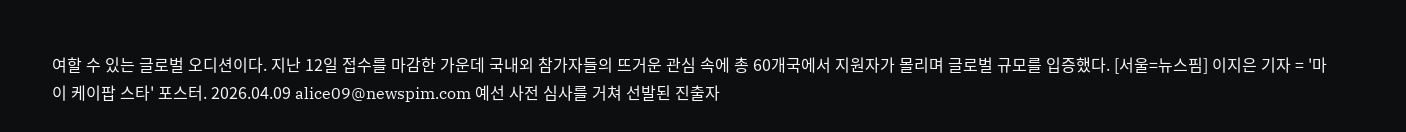여할 수 있는 글로벌 오디션이다. 지난 12일 접수를 마감한 가운데 국내외 참가자들의 뜨거운 관심 속에 총 60개국에서 지원자가 몰리며 글로벌 규모를 입증했다. [서울=뉴스핌] 이지은 기자 = '마이 케이팝 스타' 포스터. 2026.04.09 alice09@newspim.com 예선 사전 심사를 거쳐 선발된 진출자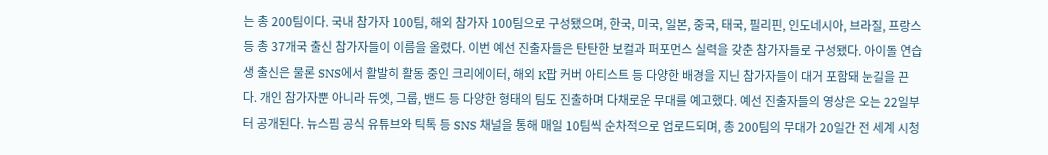는 총 200팀이다. 국내 참가자 100팀, 해외 참가자 100팀으로 구성됐으며, 한국, 미국, 일본, 중국, 태국, 필리핀, 인도네시아, 브라질, 프랑스 등 총 37개국 출신 참가자들이 이름을 올렸다. 이번 예선 진출자들은 탄탄한 보컬과 퍼포먼스 실력을 갖춘 참가자들로 구성됐다. 아이돌 연습생 출신은 물론 SNS에서 활발히 활동 중인 크리에이터, 해외 K팝 커버 아티스트 등 다양한 배경을 지닌 참가자들이 대거 포함돼 눈길을 끈다. 개인 참가자뿐 아니라 듀엣, 그룹, 밴드 등 다양한 형태의 팀도 진출하며 다채로운 무대를 예고했다. 예선 진출자들의 영상은 오는 22일부터 공개된다. 뉴스핌 공식 유튜브와 틱톡 등 SNS 채널을 통해 매일 10팀씩 순차적으로 업로드되며, 총 200팀의 무대가 20일간 전 세계 시청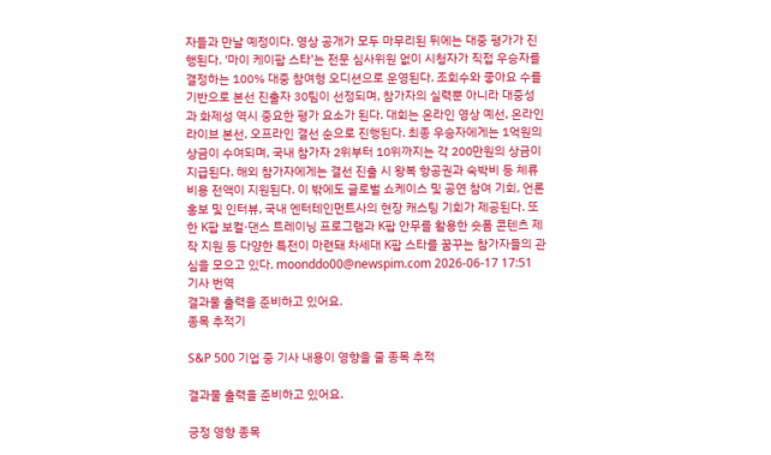자들과 만날 예정이다. 영상 공개가 모두 마무리된 뒤에는 대중 평가가 진행된다. '마이 케이팝 스타'는 전문 심사위원 없이 시청자가 직접 우승자를 결정하는 100% 대중 참여형 오디션으로 운영된다. 조회수와 좋아요 수를 기반으로 본선 진출자 30팀이 선정되며, 참가자의 실력뿐 아니라 대중성과 화제성 역시 중요한 평가 요소가 된다. 대회는 온라인 영상 예선, 온라인 라이브 본선, 오프라인 결선 순으로 진행된다. 최종 우승자에게는 1억원의 상금이 수여되며, 국내 참가자 2위부터 10위까지는 각 200만원의 상금이 지급된다. 해외 참가자에게는 결선 진출 시 왕복 항공권과 숙박비 등 체류 비용 전액이 지원된다. 이 밖에도 글로벌 쇼케이스 및 공연 참여 기회, 언론 홍보 및 인터뷰, 국내 엔터테인먼트사의 현장 캐스팅 기회가 제공된다. 또한 K팝 보컬·댄스 트레이닝 프로그램과 K팝 안무를 활용한 숏폼 콘텐츠 제작 지원 등 다양한 특전이 마련돼 차세대 K팝 스타를 꿈꾸는 참가자들의 관심을 모으고 있다. moonddo00@newspim.com 2026-06-17 17:51
기사 번역
결과물 출력을 준비하고 있어요.
종목 추적기

S&P 500 기업 중 기사 내용이 영향을 줄 종목 추적

결과물 출력을 준비하고 있어요.

긍정 영향 종목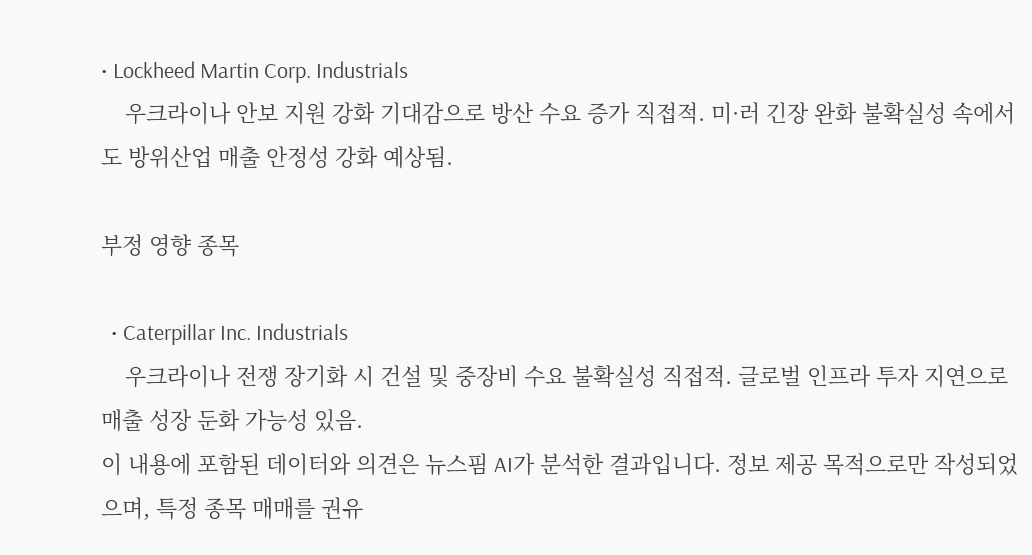• Lockheed Martin Corp. Industrials
    우크라이나 안보 지원 강화 기대감으로 방산 수요 증가 직접적. 미·러 긴장 완화 불확실성 속에서도 방위산업 매출 안정성 강화 예상됨.

부정 영향 종목

  • Caterpillar Inc. Industrials
    우크라이나 전쟁 장기화 시 건설 및 중장비 수요 불확실성 직접적. 글로벌 인프라 투자 지연으로 매출 성장 둔화 가능성 있음.
이 내용에 포함된 데이터와 의견은 뉴스핌 AI가 분석한 결과입니다. 정보 제공 목적으로만 작성되었으며, 특정 종목 매매를 권유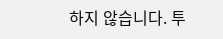하지 않습니다. 투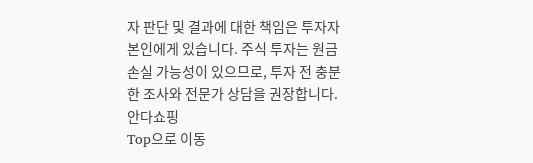자 판단 및 결과에 대한 책임은 투자자 본인에게 있습니다. 주식 투자는 원금 손실 가능성이 있으므로, 투자 전 충분한 조사와 전문가 상담을 권장합니다.
안다쇼핑
Top으로 이동